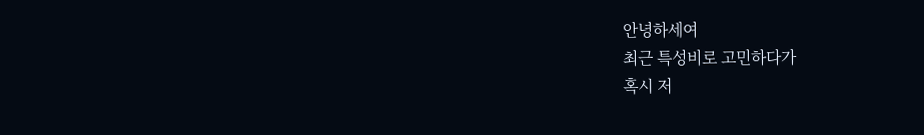안녕하세여
최근 특성비로 고민하다가
혹시 저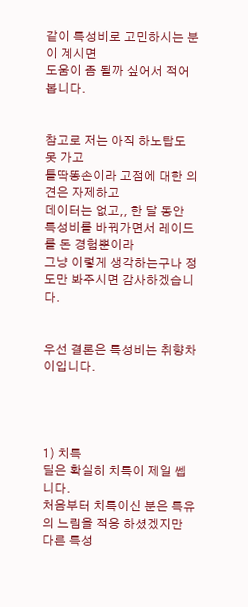같이 특성비로 고민하시는 분이 계시면
도움이 좀 될까 싶어서 적어봅니다.


참고로 저는 아직 하노탑도 못 가고
틀딱똥손이라 고점에 대한 의견은 자제하고
데이터는 없고,, 한 달 동안 특성비를 바꿔가면서 레이드를 돈 경험뿐이라
그냥 이렇게 생각하는구나 정도만 봐주시면 감사하겠습니다.


우선 결론은 특성비는 취향차이입니다.




1) 치특
딜은 확실히 치특이 제일 쎕니다.
처음부터 치특이신 분은 특유의 느림을 적응 하셨겠지만
다른 특성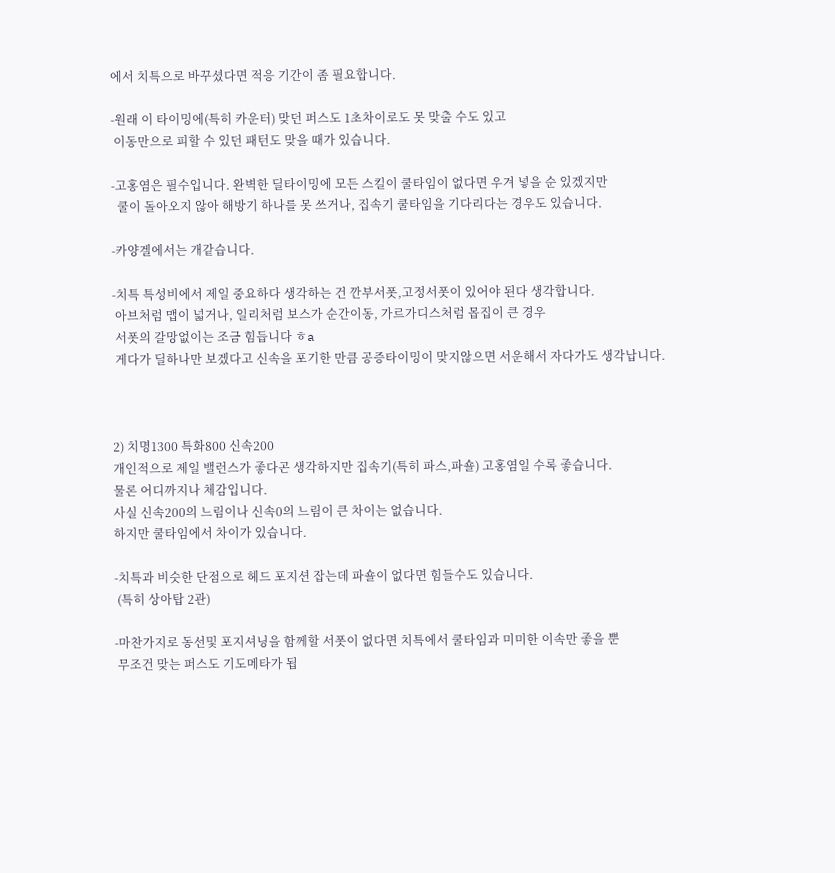에서 치특으로 바꾸셨다면 적응 기간이 좀 필요합니다.

-원래 이 타이밍에(특히 카운터) 맞던 퍼스도 1초차이로도 못 맞출 수도 있고
 이동만으로 피할 수 있던 패턴도 맞을 때가 있습니다.

-고홍염은 필수입니다. 완벽한 딜타이밍에 모든 스킬이 쿨타임이 없다면 우겨 넣을 순 있겠지만
  쿨이 돌아오지 않아 해방기 하나를 못 쓰거나, 집속기 쿨타임을 기다리다는 경우도 있습니다.

-카양겔에서는 개같습니다.

-치특 특성비에서 제일 중요하다 생각하는 건 깐부서폿,고정서폿이 있어야 된다 생각합니다.
 아브처럼 맵이 넓거나, 일리처럼 보스가 순간이동, 가르가디스처럼 몹집이 큰 경우
 서폿의 갈망없이는 조금 힘듭니다 ㅎa
 게다가 딜하나만 보겠다고 신속을 포기한 만큼 공증타이밍이 맞지않으면 서운해서 자다가도 생각납니다.



2) 치명1300 특화800 신속200
개인적으로 제일 밸런스가 좋다곤 생각하지만 집속기(특히 파스,파숄) 고홍염일 수록 좋습니다.
물론 어디까지나 체감입니다.
사실 신속200의 느림이나 신속0의 느림이 큰 차이는 없습니다.
하지만 쿨타임에서 차이가 있습니다.

-치특과 비슷한 단점으로 헤드 포지션 잡는데 파숄이 없다면 힘들수도 있습니다.
 (특히 상아탑 2관)

-마찬가지로 동선및 포지셔닝을 함께할 서폿이 없다면 치특에서 쿨타임과 미미한 이속만 좋을 뿐
 무조건 맞는 퍼스도 기도메타가 됩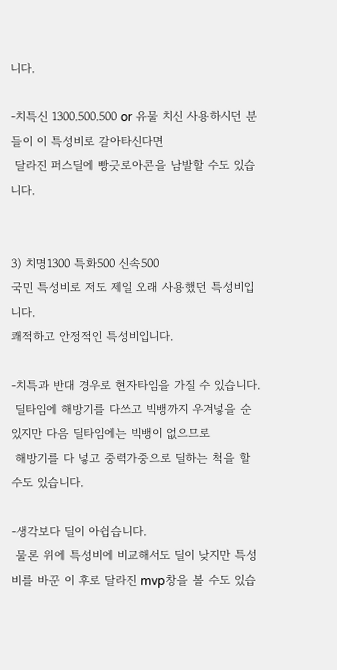니다.

-치특신 1300.500.500 or 유물 치신 사용하시던 분들이 이 특성비로 갈아타신다면
 달라진 퍼스딜에 빵긋로아콘을 남발할 수도 있습니다.


3) 치명1300 특화500 신속500
국민 특성비로 저도 제일 오래 사용했던 특성비입니다.
쾌적하고 안정적인 특성비입니다.

-치특과 반대 경우로 현자타임을 가질 수 있습니다.
 딜타임에 해방기를 다쓰고 빅뱅까지 우겨넣을 순 있지만 다음 딜타임에는 빅뱅이 없으므로
 해방기를 다 넣고 중력가중으로 딜하는 척을 할 수도 있습니다.

-생각보다 딜이 아쉽습니다.
 물론 위에 특성비에 비교해서도 딜이 낮지만 특성비를 바꾼 이 후로 달라진 mvp창을 볼 수도 있습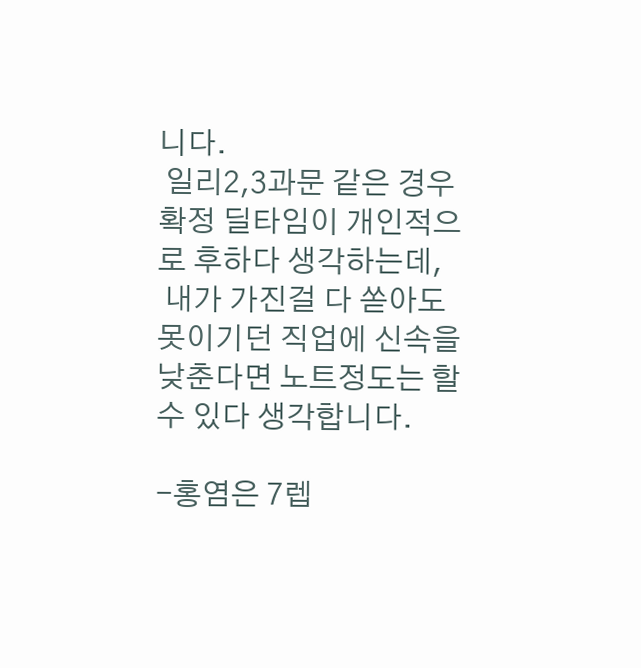니다.
 일리2,3과문 같은 경우 확정 딜타임이 개인적으로 후하다 생각하는데,
 내가 가진걸 다 쏟아도 못이기던 직업에 신속을 낮춘다면 노트정도는 할 수 있다 생각합니다.

-홍염은 7렙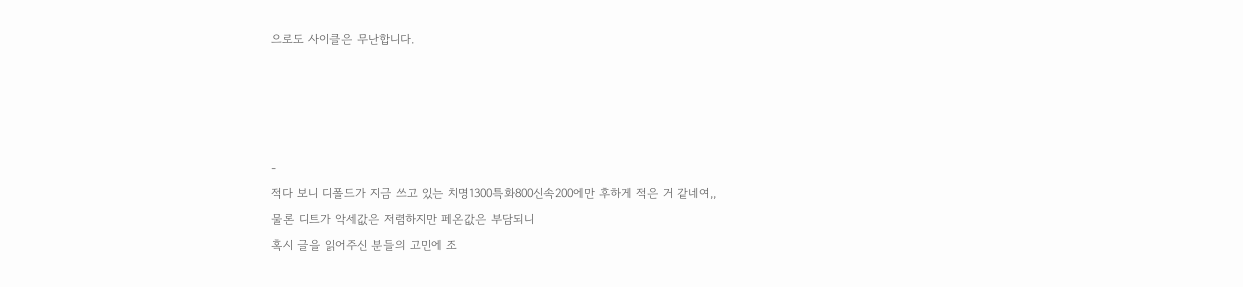으로도 사이클은 무난합니다.




-
적다 보니 디폴드가 지금 쓰고 있는 치명1300특화800신속200에만 후하게 적은 거 같네여,,
물론 디트가 악세값은 저렴하지만 페온값은 부담되니
혹시 글을 읽어주신 분들의 고민에 조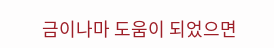금이나마 도움이 되었으면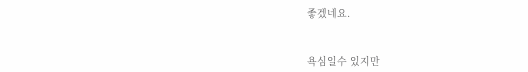좋겠네요.


욕심일수 있지만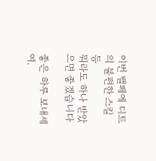이번 밸페에 디트의 불편한 스킬 등
뭐라도 하나 받았으면 좋겠습니다

좋은 하루 보내세여.